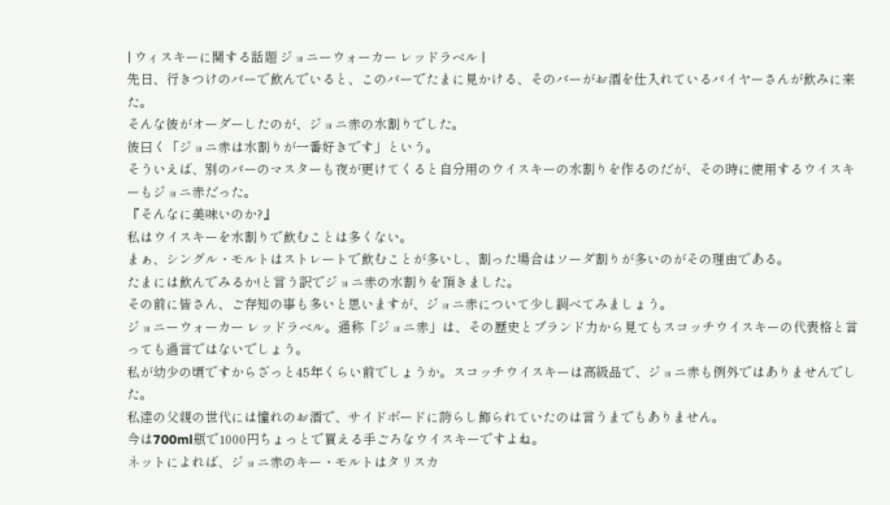| ウィスキーに関する話題 ジョニーウォーカー レッドラベル |
先日、行きつけのバーで飲んでいると、このバーでたまに見かける、そのバーがお酒を仕入れているバイヤーさんが飲みに来た。
そんな彼がオーダーしたのが、ジョニ赤の水割りでした。
彼曰く「ジョニ赤は水割りが一番好きです」という。
そういえば、別のバーのマスターも夜が更けてくると自分用のウイスキーの水割りを作るのだが、その時に使用するウイスキーもジョニ赤だった。
『そんなに美味いのか?』
私はウイスキーを水割りで飲むことは多くない。
まぁ、シングル・モルトはストレートで飲むことが多いし、割った場合はソーダ割りが多いのがその理由である。
たまには飲んでみるか!と言う訳でジョニ赤の水割りを頂きました。
その前に皆さん、ご存知の事も多いと思いますが、ジョニ赤について少し調べてみましょう。
ジョニーウォーカー レッドラベル。通称「ジョニ赤」は、その歴史とブランド力から見てもスコッチウイスキーの代表格と言っても過言ではないでしょう。
私が幼少の頃ですからざっと45年くらい前でしょうか。スコッチウイスキーは高級品で、ジョニ赤も例外ではありませんでした。
私達の父親の世代には憧れのお酒で、サイドボードに誇らし飾られていたのは言うまでもありません。
今は700ml瓶で1000円ちょっとで買える手ごろなウイスキーですよね。
ネットによれば、ジョニ赤のキー・モルトはタリスカ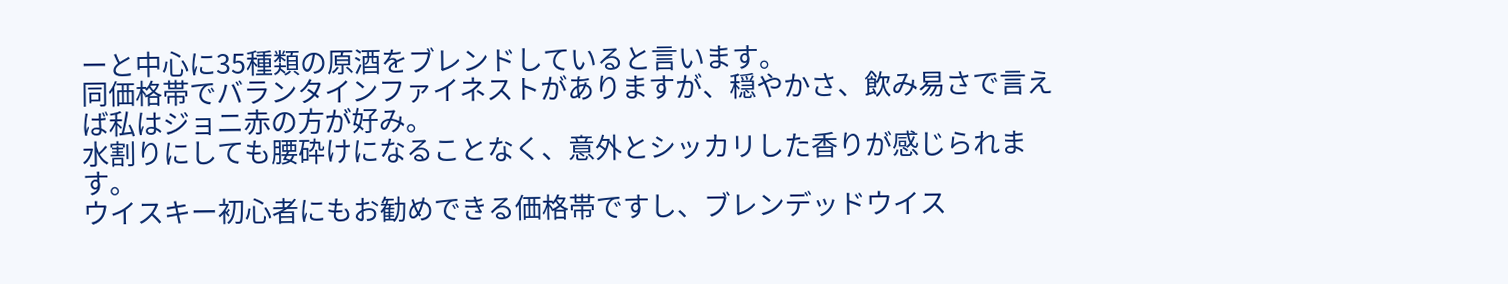ーと中心に35種類の原酒をブレンドしていると言います。
同価格帯でバランタインファイネストがありますが、穏やかさ、飲み易さで言えば私はジョニ赤の方が好み。
水割りにしても腰砕けになることなく、意外とシッカリした香りが感じられます。
ウイスキー初心者にもお勧めできる価格帯ですし、ブレンデッドウイス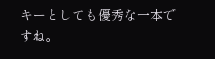キーとしても優秀な一本ですね。